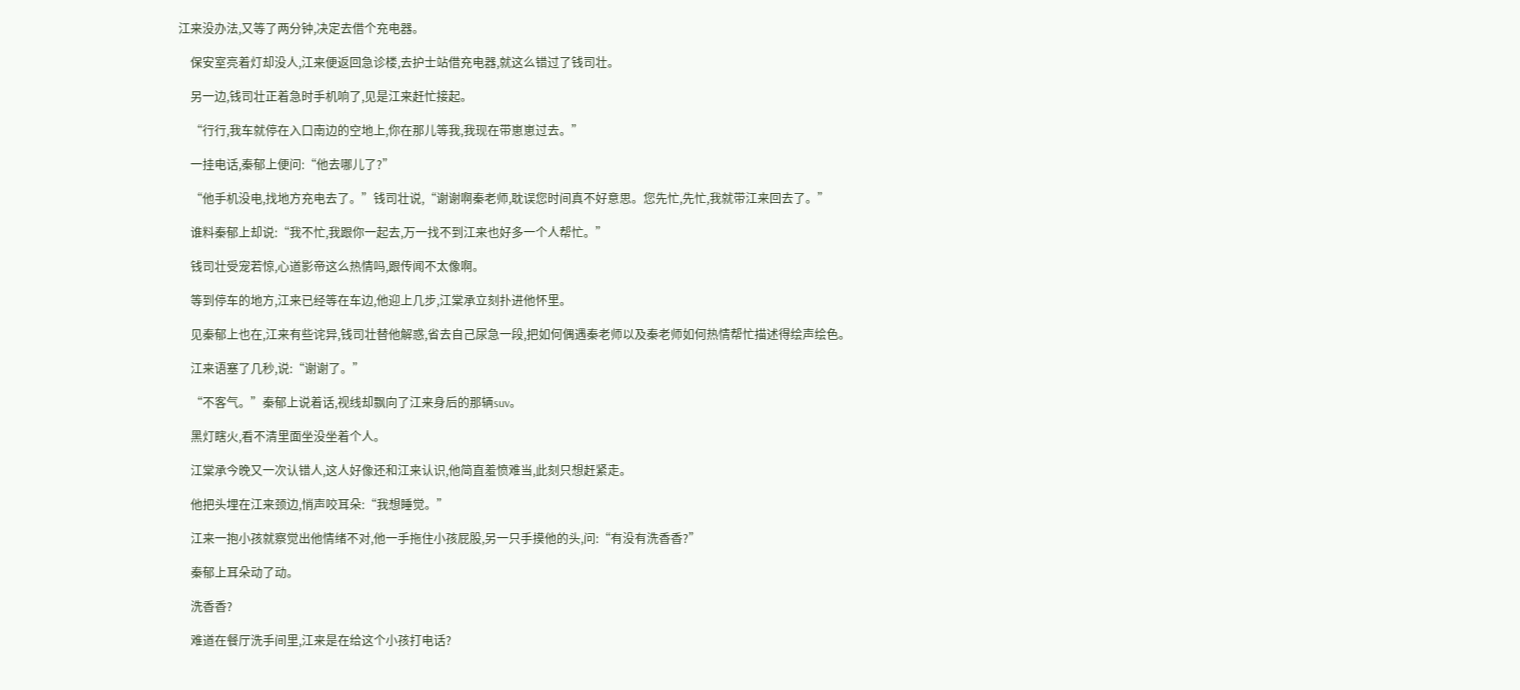江来没办法,又等了两分钟,决定去借个充电器。

    保安室亮着灯却没人,江来便返回急诊楼,去护士站借充电器,就这么错过了钱司壮。

    另一边,钱司壮正着急时手机响了,见是江来赶忙接起。

    “行行,我车就停在入口南边的空地上,你在那儿等我,我现在带崽崽过去。”

    一挂电话,秦郁上便问:“他去哪儿了?”

    “他手机没电,找地方充电去了。”钱司壮说,“谢谢啊秦老师,耽误您时间真不好意思。您先忙,先忙,我就带江来回去了。”

    谁料秦郁上却说:“我不忙,我跟你一起去,万一找不到江来也好多一个人帮忙。”

    钱司壮受宠若惊,心道影帝这么热情吗,跟传闻不太像啊。

    等到停车的地方,江来已经等在车边,他迎上几步,江棠承立刻扑进他怀里。

    见秦郁上也在,江来有些诧异,钱司壮替他解惑,省去自己尿急一段,把如何偶遇秦老师以及秦老师如何热情帮忙描述得绘声绘色。

    江来语塞了几秒,说:“谢谢了。”

    “不客气。”秦郁上说着话,视线却飘向了江来身后的那辆suv。

    黑灯瞎火,看不清里面坐没坐着个人。

    江棠承今晚又一次认错人,这人好像还和江来认识,他简直羞愤难当,此刻只想赶紧走。

    他把头埋在江来颈边,悄声咬耳朵:“我想睡觉。”

    江来一抱小孩就察觉出他情绪不对,他一手拖住小孩屁股,另一只手摸他的头,问:“有没有洗香香?”

    秦郁上耳朵动了动。

    洗香香?

    难道在餐厅洗手间里,江来是在给这个小孩打电话?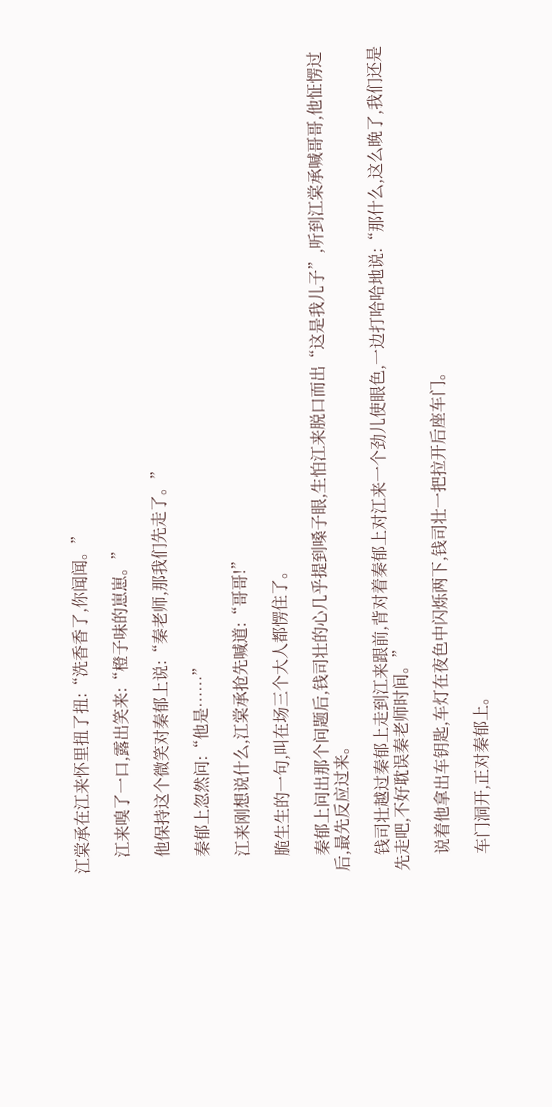江棠承在江来怀里扭了扭:“洗香香了,你闻闻。”

    江来嗅了一口,露出笑来:“橙子味的崽崽。”

    他保持这个微笑对秦郁上说:“秦老师,那我们先走了。”

    秦郁上忽然问:“他是……”

    江来刚想说什么,江棠承抢先喊道:“哥哥!”

    脆生生的一句,叫在场三个大人都愣住了。

    秦郁上问出那个问题后,钱司壮的心几乎提到嗓子眼,生怕江来脱口而出“这是我儿子”,听到江棠承喊哥哥,他怔愣过后,最先反应过来。

    钱司壮越过秦郁上走到江来跟前,背对着秦郁上对江来一个劲儿使眼色,一边打哈哈地说:“那什么,这么晚了,我们还是先走吧,不好耽误秦老师时间。”

    说着他拿出车钥匙,车灯在夜色中闪烁两下,钱司壮一把拉开后座车门。

    车门洞开,正对秦郁上。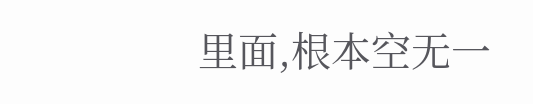里面,根本空无一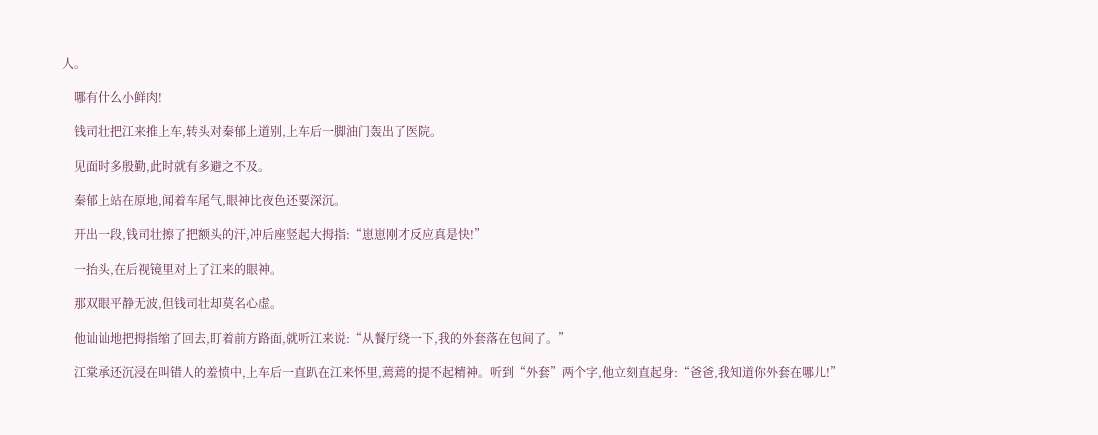人。

    哪有什么小鲜肉!

    钱司壮把江来推上车,转头对秦郁上道别,上车后一脚油门轰出了医院。

    见面时多殷勤,此时就有多避之不及。

    秦郁上站在原地,闻着车尾气,眼神比夜色还要深沉。

    开出一段,钱司壮擦了把额头的汗,冲后座竖起大拇指:“崽崽刚才反应真是快!”

    一抬头,在后视镜里对上了江来的眼神。

    那双眼平静无波,但钱司壮却莫名心虚。

    他讪讪地把拇指缩了回去,盯着前方路面,就听江来说:“从餐厅绕一下,我的外套落在包间了。”

    江棠承还沉浸在叫错人的羞愤中,上车后一直趴在江来怀里,蔫蔫的提不起精神。听到“外套”两个字,他立刻直起身:“爸爸,我知道你外套在哪儿!”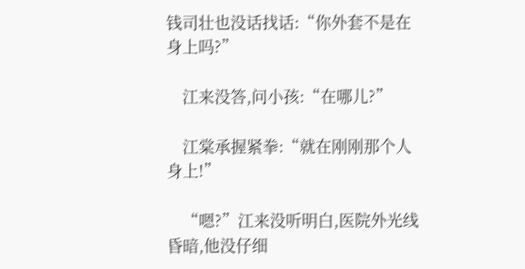钱司壮也没话找话:“你外套不是在身上吗?”

    江来没答,问小孩:“在哪儿?”

    江棠承握紧拳:“就在刚刚那个人身上!”

    “嗯?”江来没听明白,医院外光线昏暗,他没仔细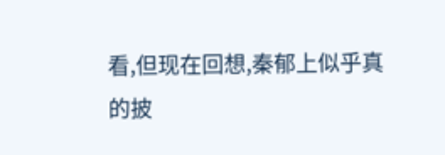看,但现在回想,秦郁上似乎真的披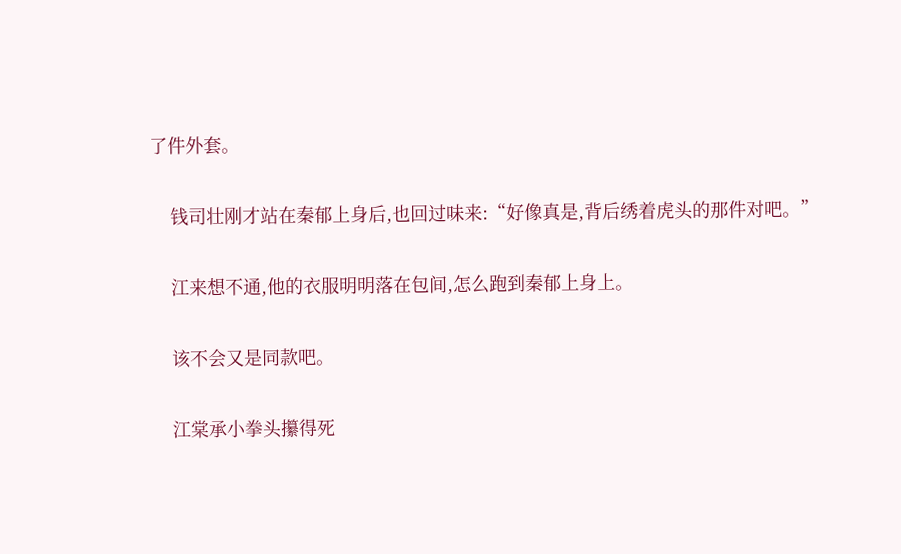了件外套。

    钱司壮刚才站在秦郁上身后,也回过味来:“好像真是,背后绣着虎头的那件对吧。”

    江来想不通,他的衣服明明落在包间,怎么跑到秦郁上身上。

    该不会又是同款吧。

    江棠承小拳头攥得死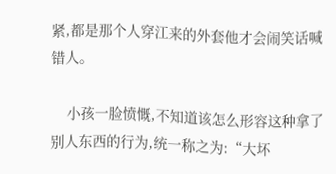紧,都是那个人穿江来的外套他才会闹笑话喊错人。

    小孩一脸愤慨,不知道该怎么形容这种拿了别人东西的行为,统一称之为:“大坏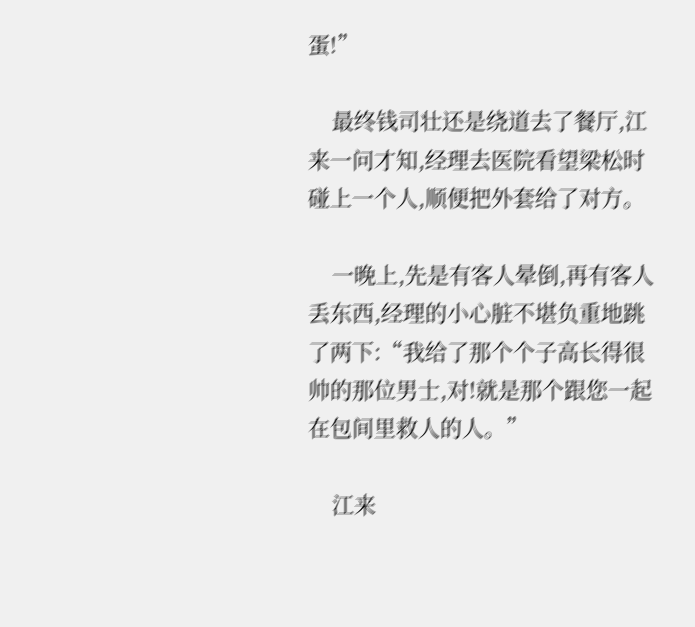蛋!”

    最终钱司壮还是绕道去了餐厅,江来一问才知,经理去医院看望梁松时碰上一个人,顺便把外套给了对方。

    一晚上,先是有客人晕倒,再有客人丢东西,经理的小心脏不堪负重地跳了两下:“我给了那个个子高长得很帅的那位男士,对!就是那个跟您一起在包间里救人的人。”

    江来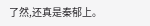了然,还真是秦郁上。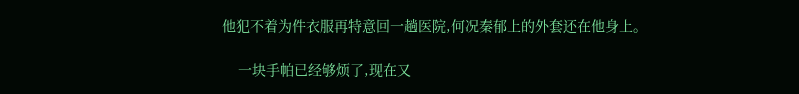他犯不着为件衣服再特意回一趟医院,何况秦郁上的外套还在他身上。

    一块手帕已经够烦了,现在又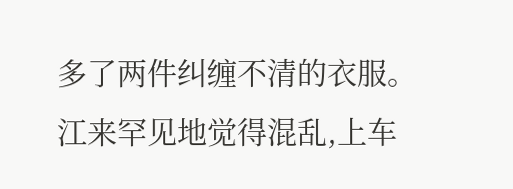多了两件纠缠不清的衣服。江来罕见地觉得混乱,上车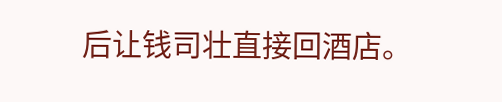后让钱司壮直接回酒店。